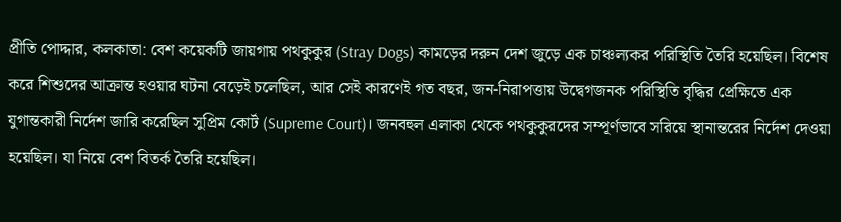প্রীতি পোদ্দার, কলকাতা: বেশ কয়েকটি জায়গায় পথকুকুর (Stray Dogs) কামড়ের দরুন দেশ জুড়ে এক চাঞ্চল্যকর পরিস্থিতি তৈরি হয়েছিল। বিশেষ করে শিশুদের আক্রান্ত হওয়ার ঘটনা বেড়েই চলেছিল, আর সেই কারণেই গত বছর, জন-নিরাপত্তায় উদ্বেগজনক পরিস্থিতি বৃদ্ধির প্রেক্ষিতে এক যুগান্তকারী নির্দেশ জারি করেছিল সুপ্রিম কোর্ট (Supreme Court)। জনবহুল এলাকা থেকে পথকুকুরদের সম্পূর্ণভাবে সরিয়ে স্থানান্তরের নির্দেশ দেওয়া হয়েছিল। যা নিয়ে বেশ বিতর্ক তৈরি হয়েছিল।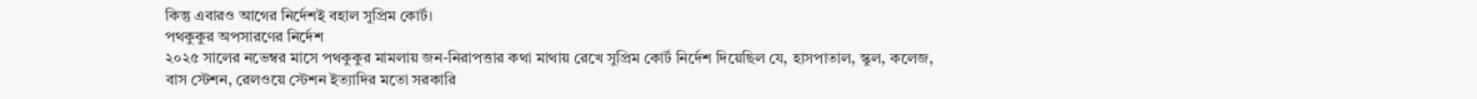কিন্তু এবারও আগের নির্দেশই বহাল সুপ্রিম কোর্ট।
পথকুকুর অপসারণের নির্দেশ
২০২৫ সালের নভেম্বর মাসে পথকুকুর মামলায় জন-নিরাপত্তার কথা মাথায় রেখে সুপ্রিম কোর্ট নির্দেশ দিয়েছিল যে, হাসপাতাল, স্কুল, কলেজ, বাস স্টেশন, রেলওয়ে স্টেশন ইত্যাদির মতো সরকারি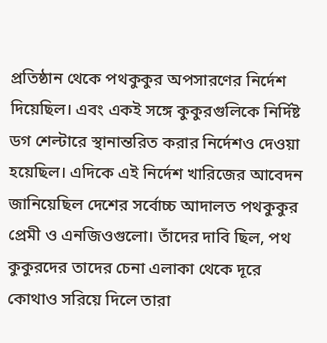প্রতিষ্ঠান থেকে পথকুকুর অপসারণের নির্দেশ দিয়েছিল। এবং একই সঙ্গে কুকুরগুলিকে নির্দিষ্ট ডগ শেল্টারে স্থানান্তরিত করার নির্দেশও দেওয়া হয়েছিল। এদিকে এই নির্দেশ খারিজের আবেদন জানিয়েছিল দেশের সর্বোচ্চ আদালত পথকুকুর প্রেমী ও এনজিওগুলো। তাঁদের দাবি ছিল, পথ কুকুরদের তাদের চেনা এলাকা থেকে দূরে কোথাও সরিয়ে দিলে তারা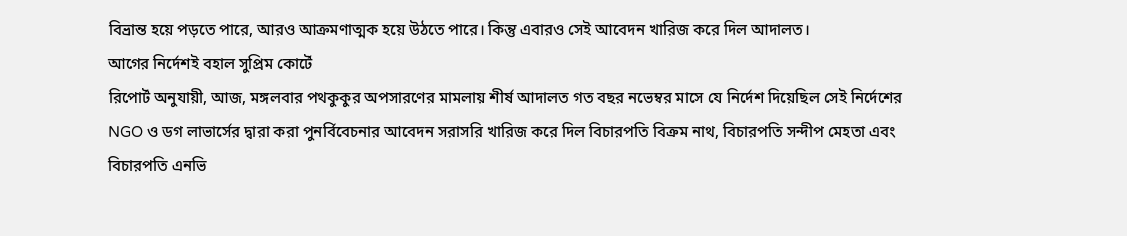বিভ্রান্ত হয়ে পড়তে পারে, আরও আক্রমণাত্মক হয়ে উঠতে পারে। কিন্তু এবারও সেই আবেদন খারিজ করে দিল আদালত।
আগের নির্দেশই বহাল সুপ্রিম কোর্টে
রিপোর্ট অনুযায়ী, আজ, মঙ্গলবার পথকুকুর অপসারণের মামলায় শীর্ষ আদালত গত বছর নভেম্বর মাসে যে নির্দেশ দিয়েছিল সেই নির্দেশের NGO ও ডগ লাভার্সের দ্বারা করা পুনর্বিবেচনার আবেদন সরাসরি খারিজ করে দিল বিচারপতি বিক্রম নাথ, বিচারপতি সন্দীপ মেহতা এবং বিচারপতি এনভি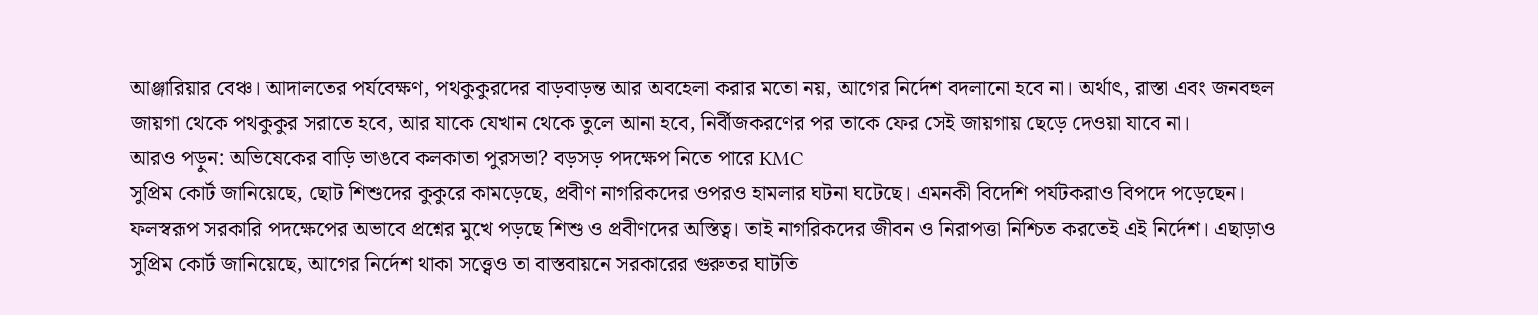আঞ্জারিয়ার বেঞ্চ। আদালতের পর্যবেক্ষণ, পথকুকুরদের বাড়বাড়ন্ত আর অবহেলা করার মতো নয়, আগের নির্দেশ বদলানো হবে না। অর্থাৎ, রাস্তা এবং জনবহুল জায়গা থেকে পথকুকুর সরাতে হবে, আর যাকে যেখান থেকে তুলে আনা হবে, নির্বীজকরণের পর তাকে ফের সেই জায়গায় ছেড়ে দেওয়া যাবে না।
আরও পড়ুন: অভিষেকের বাড়ি ভাঙবে কলকাতা পুরসভা? বড়সড় পদক্ষেপ নিতে পারে KMC
সুপ্রিম কোর্ট জানিয়েছে, ছোট শিশুদের কুকুরে কামড়েছে, প্রবীণ নাগরিকদের ওপরও হামলার ঘটনা ঘটেছে। এমনকী বিদেশি পর্যটকরাও বিপদে পড়েছেন। ফলস্বরূপ সরকারি পদক্ষেপের অভাবে প্রশ্নের মুখে পড়ছে শিশু ও প্রবীণদের অস্তিত্ব। তাই নাগরিকদের জীবন ও নিরাপত্তা নিশ্চিত করতেই এই নির্দেশ। এছাড়াও সুপ্রিম কোর্ট জানিয়েছে, আগের নির্দেশ থাকা সত্ত্বেও তা বাস্তবায়নে সরকারের গুরুতর ঘাটতি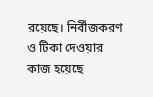রয়েছে। নির্বীজকরণ ও টিকা দেওয়ার কাজ হয়েছে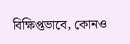বিক্ষিপ্তভাবে, কোনও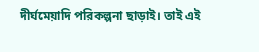দীর্ঘমেয়াদি পরিকল্পনা ছাড়াই। তাই এই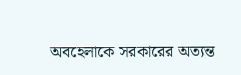অবহেলাকে সরকারের অত্যন্ত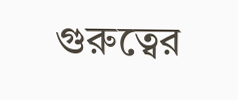গুরুত্বের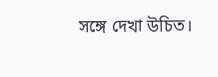সঙ্গে দেখা উচিত।